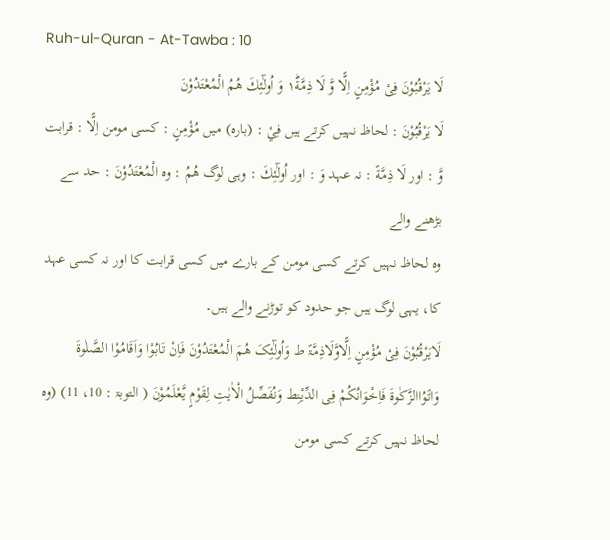Ruh-ul-Quran - At-Tawba : 10
لَا یَرْقُبُوْنَ فِیْ مُؤْمِنٍ اِلًّا وَّ لَا ذِمَّةً١ؕ وَ اُولٰٓئِكَ هُمُ الْمُعْتَدُوْنَ
لَا يَرْقُبُوْنَ : لحاظ نہیں کرتے ہیں فِيْ : (بارہ) میں مُؤْمِنٍ : کسی مومن اِلًّا : قرابت وَّ : اور لَا ذِمَّةً : نہ عہد وَ : اور اُولٰٓئِكَ : وہی لوگ هُمُ : وہ الْمُعْتَدُوْنَ : حد سے بڑھنے والے
وہ لحاظ نہیں کرتے کسی مومن کے بارے میں کسی قرابت کا اور نہ کسی عہد کا، یہی لوگ ہیں جو حدود کو توڑنے والے ہیں۔
لَایَرْقُبُوْنَ فِیْ مُؤْمِنٍ اِلًّاوَّلَاذِمَّۃً ط وَاُولٰٓئِکَ ھُمَ الْمُعْتَدُوْنَ فَاِنْ تَابُوْا وَاَقَامُوْا الصَّلٰوۃَ وَاٰتَوُاالزَّکٰوۃَ فَاِخْوَانُکُمْ فِی الدِّیْنِط وَنُفَصِّلُ الْاٰیٰتِ لِقَوْمٍ یَّعْلَمُوْنَ ( التوبۃ : 10، 11) (وہ لحاظ نہیں کرتے کسی مومن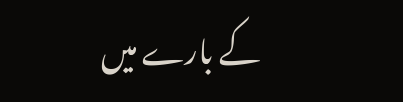کے بارے میں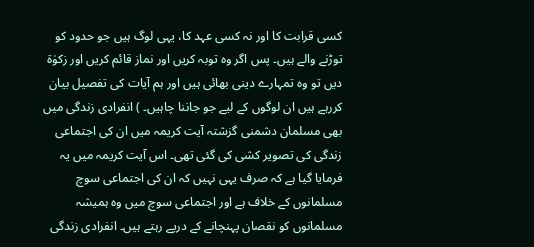کسی قرابت کا اور نہ کسی عہد کا، یہی لوگ ہیں جو حدود کو توڑنے والے ہیں۔ پس اگر وہ توبہ کریں اور نماز قائم کریں اور زکوٰۃ دیں تو وہ تمہارے دینی بھائی ہیں اور ہم آیات کی تفصیل بیان کررہے ہیں ان لوگوں کے لیے جو جاننا چاہیں۔ ) انفرادی زندگی میں بھی مسلمان دشمنی گزشتہ آیت کریمہ میں ان کی اجتماعی زندگی کی تصویر کشی کی گئی تھی۔ اس آیت کریمہ میں یہ فرمایا گیا ہے کہ صرف یہی نہیں کہ ان کی اجتماعی سوچ مسلمانوں کے خلاف ہے اور اجتماعی سوچ میں وہ ہمیشہ مسلمانوں کو نقصان پہنچانے کے درپے رہتے ہیں۔ انفرادی زندگی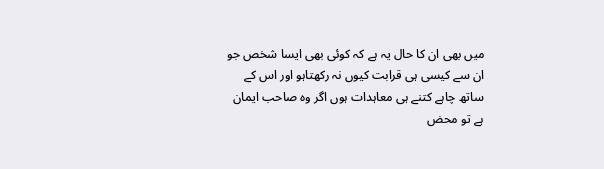میں بھی ان کا حال یہ ہے کہ کوئی بھی ایسا شخص جو ان سے کیسی ہی قرابت کیوں نہ رکھتاہو اور اس کے ساتھ چاہے کتنے ہی معاہدات ہوں اگر وہ صاحب ایمان ہے تو محض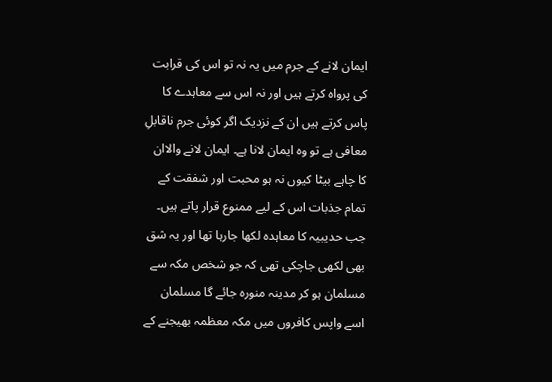ایمان لانے کے جرم میں یہ نہ تو اس کی قرابت کی پرواہ کرتے ہیں اور نہ اس سے معاہدے کا پاس کرتے ہیں ان کے نزدیک اگر کوئی جرم ناقابلِ معافی ہے تو وہ ایمان لانا ہے۔ ایمان لانے والاان کا چاہے بیٹا کیوں نہ ہو محبت اور شفقت کے تمام جذبات اس کے لیے ممنوع قرار پاتے ہیں۔ جب حدیبیہ کا معاہدہ لکھا جارہا تھا اور یہ شق بھی لکھی جاچکی تھی کہ جو شخص مکہ سے مسلمان ہو کر مدینہ منورہ جائے گا مسلمان اسے واپس کافروں میں مکہ معظمہ بھیجنے کے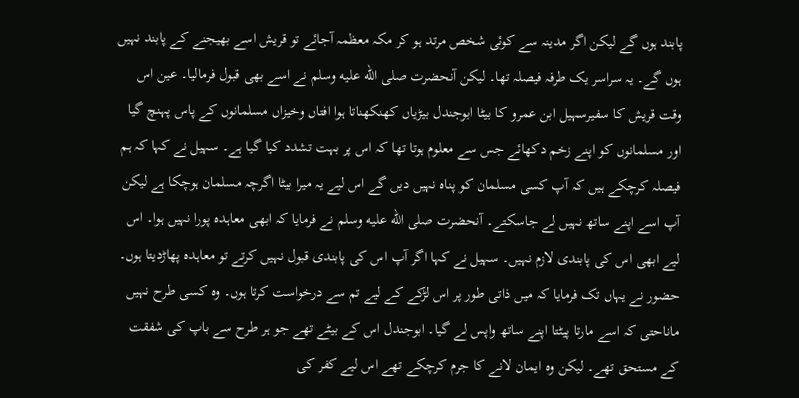پابند ہوں گے لیکن اگر مدینہ سے کوئی شخص مرتد ہو کر مکہ معظمہ آجائے تو قریش اسے بھیجنے کے پابند نہیں ہوں گے۔ یہ سراسر یک طرفہ فیصلہ تھا۔ لیکن آنحضرت صلى الله عليه وسلم نے اسے بھی قبول فرمالیا۔ عین اس وقت قریش کا سفیرسہیل ابن عمرو کا بیٹا ابوجندل بیڑیاں کھنکھناتا ہوا افتاں وخیزاں مسلمانوں کے پاس پہنچ گیا اور مسلمانوں کو اپنے زخم دکھائے جس سے معلوم ہوتا تھا کہ اس پر بہت تشدد کیا گیا ہے۔ سہیل نے کہا کہ ہم فیصلہ کرچکے ہیں کہ آپ کسی مسلمان کو پناہ نہیں دیں گے اس لیے یہ میرا بیٹا اگرچہ مسلمان ہوچکا ہے لیکن آپ اسے اپنے ساتھ نہیں لے جاسکتے۔ آنحضرت صلى الله عليه وسلم نے فرمایا کہ ابھی معاہدہ پورا نہیں ہوا۔ اس لیے ابھی اس کی پابندی لازم نہیں۔ سہیل نے کہا اگر آپ اس کی پابندی قبول نہیں کرتے تو معاہدہ پھاڑدیتا ہوں۔ حضور نے یہاں تک فرمایا کہ میں ذاتی طور پر اس لڑکے کے لیے تم سے درخواست کرتا ہوں۔ وہ کسی طرح نہیں ماناحتی کہ اسے مارتا پیٹتا اپنے ساتھ واپس لے گیا۔ ابوجندل اس کے بیٹے تھے جو ہر طرح سے باپ کی شفقت کے مستحق تھے۔ لیکن وہ ایمان لانے کا جرم کرچکے تھے اس لیے کفر کی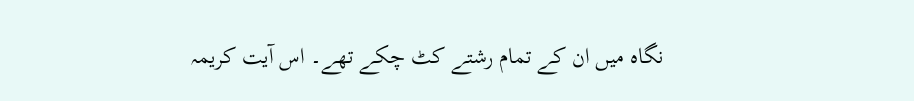نگاہ میں ان کے تمام رشتے کٹ چکے تھے۔ اس آیت کریمہ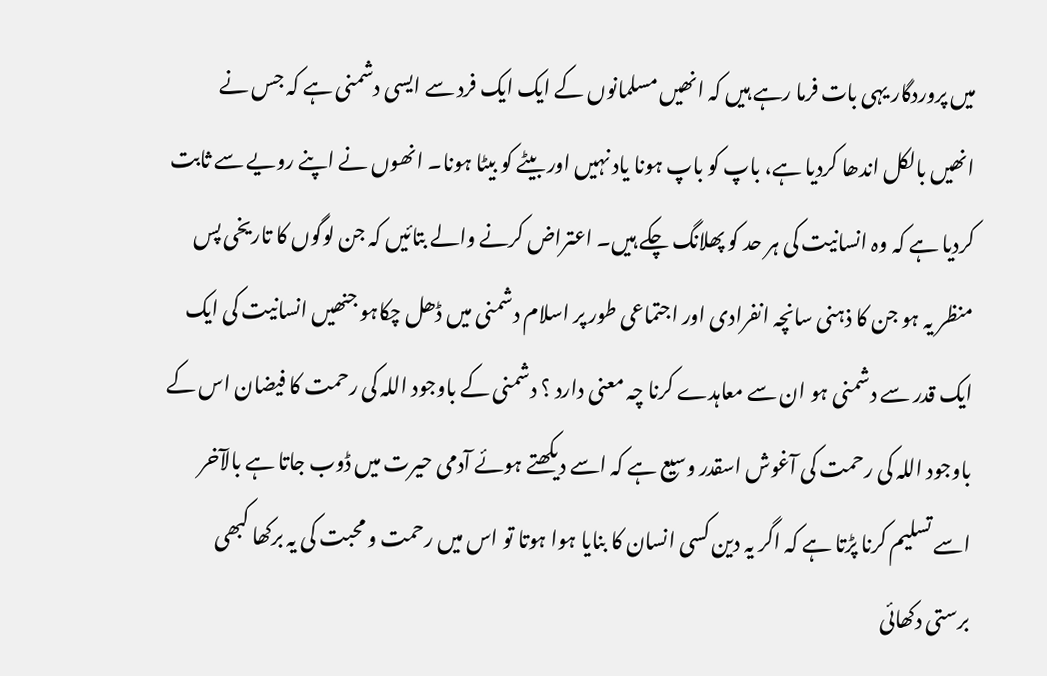میں پروردگار یہی بات فرما رہے ہیں کہ انھیں مسلمانوں کے ایک ایک فرد سے ایسی دشمنی ہے کہ جس نے انھیں بالکل اندھا کردیا ہے، باپ کو باپ ہونا یاد نہیں اور بیٹے کو بیٹا ہونا۔ انھوں نے اپنے رویے سے ثابت کردیا ہے کہ وہ انسانیت کی ہر حد کو پھلانگ چکے ہیں۔ اعتراض کرنے والے بتائیں کہ جن لوگوں کا تاریخی پس منظر یہ ہو جن کا ذہنی سانچہ انفرادی اور اجتماعی طور پر اسلام دشمنی میں ڈھل چکاہو جنھیں انسانیت کی ایک ایک قدر سے دشمنی ہو ان سے معاہدے کرنا چہ معنی دارد ؟ دشمنی کے باوجود اللہ کی رحمت کا فیضان اس کے باوجود اللہ کی رحمت کی آغوش اسقدر وسیع ہے کہ اسے دیکھتے ہوئے آدمی حیرت میں ڈوب جاتا ہے بالآخر اسے تسلیم کرنا پڑتا ہے کہ اگر یہ دین کسی انسان کا بنایا ہوا ہوتا تو اس میں رحمت و محبت کی یہ برکھا کبھی برستی دکھائی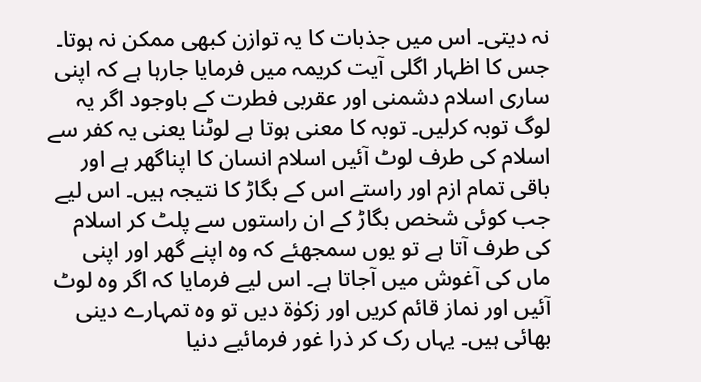نہ دیتی۔ اس میں جذبات کا یہ توازن کبھی ممکن نہ ہوتا۔ جس کا اظہار اگلی آیت کریمہ میں فرمایا جارہا ہے کہ اپنی ساری اسلام دشمنی اور عقربی فطرت کے باوجود اگر یہ لوگ توبہ کرلیں۔ توبہ کا معنی ہوتا ہے لوٹنا یعنی یہ کفر سے اسلام کی طرف لوٹ آئیں اسلام انسان کا اپناگھر ہے اور باقی تمام ازم اور راستے اس کے بگاڑ کا نتیجہ ہیں۔ اس لیے جب کوئی شخص بگاڑ کے ان راستوں سے پلٹ کر اسلام کی طرف آتا ہے تو یوں سمجھئے کہ وہ اپنے گھر اور اپنی ماں کی آغوش میں آجاتا ہے۔ اس لیے فرمایا کہ اگر وہ لوٹ آئیں اور نماز قائم کریں اور زکوٰۃ دیں تو وہ تمہارے دینی بھائی ہیں۔ یہاں رک کر ذرا غور فرمائیے دنیا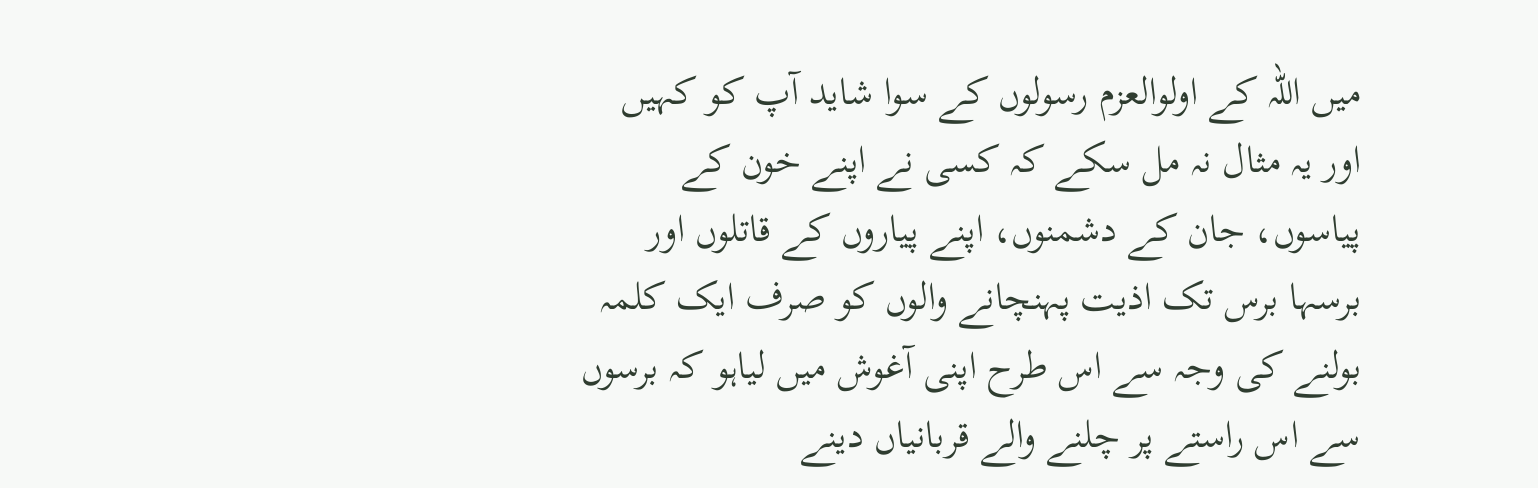میں اللہ کے اولوالعزم رسولوں کے سوا شاید آپ کو کہیں اور یہ مثال نہ مل سکے کہ کسی نے اپنے خون کے پیاسوں، جان کے دشمنوں، اپنے پیاروں کے قاتلوں اور برسہا برس تک اذیت پہنچانے والوں کو صرف ایک کلمہ بولنے کی وجہ سے اس طرح اپنی آغوش میں لیاہو کہ برسوں سے اس راستے پر چلنے والے قربانیاں دینے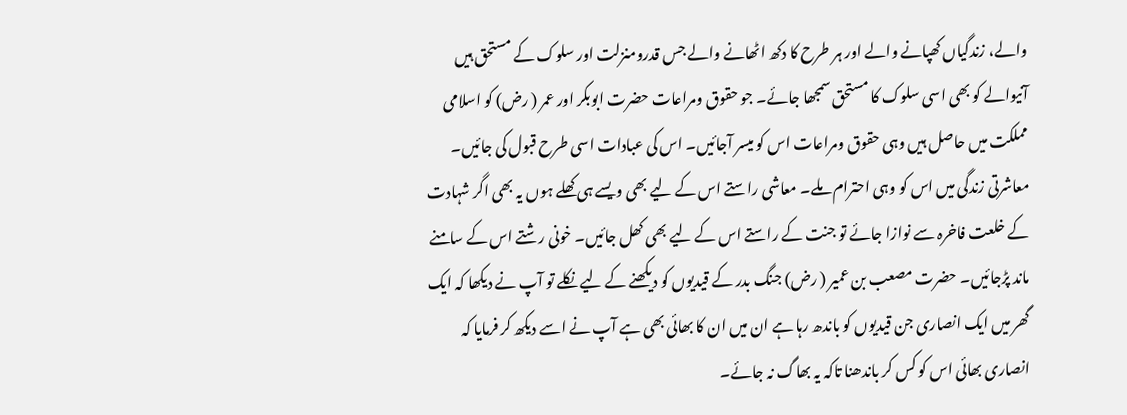والے، زندگیاں کھپانے والے اور ہر طرح کا دکھ اٹھانے والے جس قدرومنزلت اور سلوک کے مستحق ہیں آنیوالے کو بھی اسی سلوک کا مستحق سمجھا جائے۔ جو حقوق ومراعات حضرت ابوبکر اور عمر ( رض) کو اسلامی مملکت میں حاصل ہیں وہی حقوق ومراعات اس کو میسر آجائیں۔ اس کی عبادات اسی طرح قبول کی جائیں۔ معاشرتی زندگی میں اس کو وہی احترام ملے۔ معاشی راستے اس کے لیے بھی ویسے ہی کھلے ہوں یہ بھی اگر شہادت کے خلعت فاخرہ سے نوازا جائے تو جنت کے راستے اس کے لیے بھی کھل جائیں۔ خونی رشتے اس کے سامنے ماند پڑجائیں۔ حضرت مصعب بن عمیر ( رض) جنگ بدر کے قیدیوں کو دیکھنے کے لیے نکلے تو آپ نے دیکھا کہ ایک گھر میں ایک انصاری جن قیدیوں کو باندھ رہا ہے ان میں ان کا بھائی بھی ہے آپ نے اسے دیکھ کر فرمایا کہ انصاری بھائی اس کو کس کر باندھنا تاکہ یہ بھاگ نہ جائے۔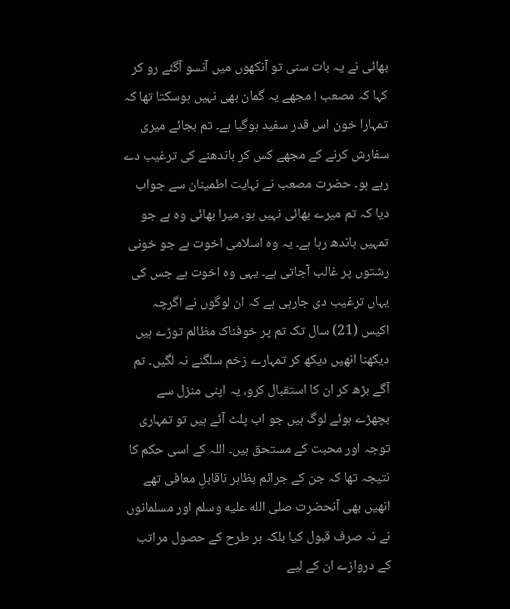بھائی نے یہ بات سنی تو آنکھوں میں آنسو آگئے رو کر کہا کہ مصعب ! مجھے یہ گمان بھی نہیں ہوسکتا تھا کہ تمہارا خون اس قدر سفید ہوگیا ہے۔ تم بجائے میری سفارش کرنے کے مجھے کس کر باندھنے کی ترغیب دے رہے ہو۔ حضرت مصعب نے نہایت اطمینان سے جواب دیا کہ تم میرے بھائی نہیں ہو، میرا بھائی وہ ہے جو تمہیں باندھ رہا ہے۔ یہ وہ اسلامی اخوت ہے جو خونی رشتوں پر غالب آجاتی ہے۔ یہی وہ اخوت ہے جس کی یہاں ترغیب دی جارہی ہے کہ ان لوگوں نے اگرچہ اکیس (21) سال تک تم پر خوفناک مظالم توڑے ہیں دیکھنا انھیں دیکھ کر تمہارے زخم سلگنے نہ لگیں۔ تم آگے بڑھ کر ان کا استقبال کرو، یہ اپنی منزل سے بچھڑے ہوئے لوگ ہیں جو اب پلٹ آئے ہیں تو تمہاری توجہ اور محبت کے مستحق ہیں۔ اللہ کے اسی حکم کا نتیجہ تھا کہ جن کے جرائم بظاہر ناقابلِ معافی تھے انھیں بھی آنحضرت صلى الله عليه وسلم اور مسلمانوں نے نہ صرف قبول کیا بلکہ ہر طرح کے حصول مراتب کے دروازے ان کے لیے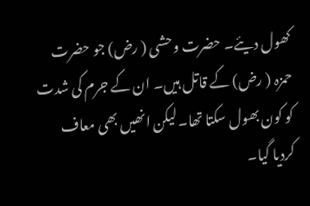کھول دیئے۔ حضرت وحشی ( رض) جو حضرت حمزہ ( رض) کے قاتل ہیں۔ ان کے جرم کی شدت کو کون بھول سکتا تھا۔ لیکن انھیں بھی معاف کردیا گیا۔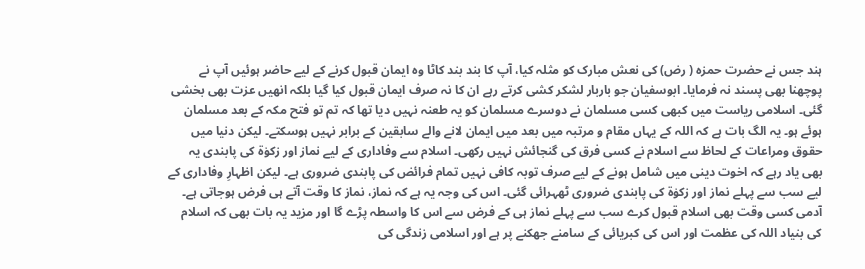ہند جس نے حضرت حمزہ ( رض) کی نعش مبارک کو مثلہ کیا، آپ کا بند بند کاٹا وہ ایمان قبول کرنے کے لیے حاضر ہوئیں آپ نے پوچھنا بھی پسند نہ فرمایا۔ ابوسفیان جو باربار لشکر کشی کرتے رہے ان کا نہ صرف ایمان قبول کیا گیا بلکہ انھیں عزت بھی بخشی گئی۔ اسلامی ریاست میں کبھی کسی مسلمان نے دوسرے مسلمان کو یہ طعنہ نہیں دیا تھا کہ تم تو فتح مکہ کے بعد مسلمان ہوئے ہو۔ یہ الگ بات ہے کہ اللہ کے یہاں مقام و مرتبہ میں بعد میں ایمان لانے والے سابقین کے برابر نہیں ہوسکتے۔ لیکن دنیا میں حقوق ومراعات کے لحاظ سے اسلام نے کسی فرق کی گنجائش نہیں رکھی۔ اسلام سے وفاداری کے لیے نماز اور زکوٰۃ کی پابندی یہ بھی یاد رہے کہ اخوت دینی میں شامل ہونے کے لیے صرف توبہ کافی نہیں تمام فرائض کی پابندی ضروری ہے۔ لیکن اظہارِ وفاداری کے لیے سب سے پہلے نماز اور زکوٰۃ کی پابندی ضروری ٹھہرائی گئی۔ اس کی وجہ یہ ہے کہ نماز، نماز کا وقت آتے ہی فرض ہوجاتی ہے۔ آدمی کسی وقت بھی اسلام قبول کرے سب سے پہلے نماز ہی کے فرض سے اس کا واسطہ پڑے گا اور مزید یہ بات بھی کہ اسلام کی بنیاد اللہ کی عظمت اور اس کی کبریائی کے سامنے جھکنے پر ہے اور اسلامی زندگی کی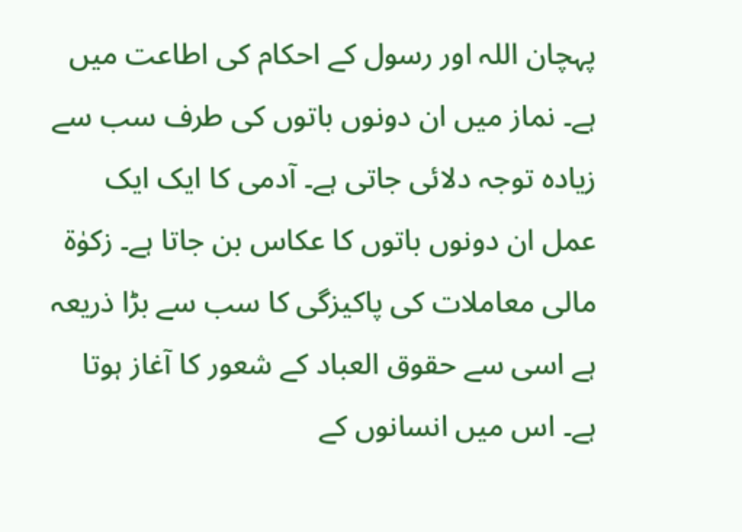پہچان اللہ اور رسول کے احکام کی اطاعت میں ہے۔ نماز میں ان دونوں باتوں کی طرف سب سے زیادہ توجہ دلائی جاتی ہے۔ آدمی کا ایک ایک عمل ان دونوں باتوں کا عکاس بن جاتا ہے۔ زکوٰۃ مالی معاملات کی پاکیزگی کا سب سے بڑا ذریعہ ہے اسی سے حقوق العباد کے شعور کا آغاز ہوتا ہے۔ اس میں انسانوں کے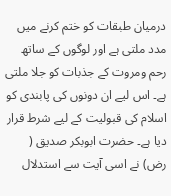درمیان طبقات کو ختم کرنے میں مدد ملتی ہے اور لوگوں کے ساتھ رحم ومروت کے جذبات کو جلا ملتی ہے۔ اس لیے ان دونوں کی پابندی کو اسلام کی قبولیت کے لیے شرط قرار دیا ہے۔ حضرت ابوبکر صدیق ( رض) نے اسی آیت سے استدلال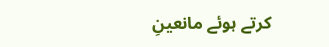کرتے ہوئے مانعینِ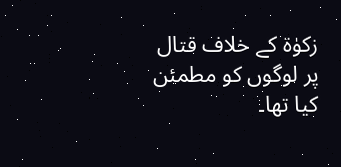زکوٰۃ کے خلاف قتال پر لوگوں کو مطمئن کیا تھا۔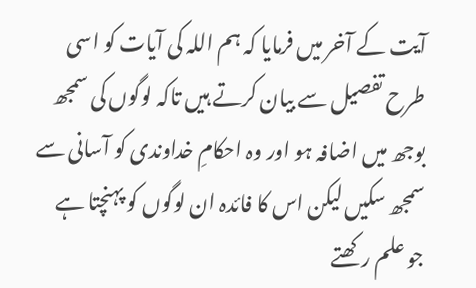آیت کے آخر میں فرمایا کہ ہم اللہ کی آیات کو اسی طرح تفصیل سے بیان کرتے ہیں تاکہ لوگوں کی سمجھ بوجھ میں اضافہ ہو اور وہ احکامِ خداوندی کو آسانی سے سمجھ سکیں لیکن اس کا فائدہ ان لوگوں کو پہنچتا ہے جو علم رکھتے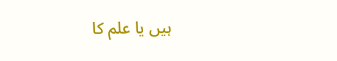ہیں یا علم کا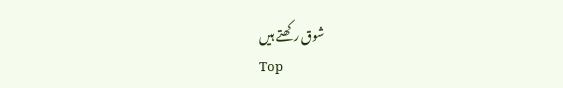شوق رکھتے ہیں
Top